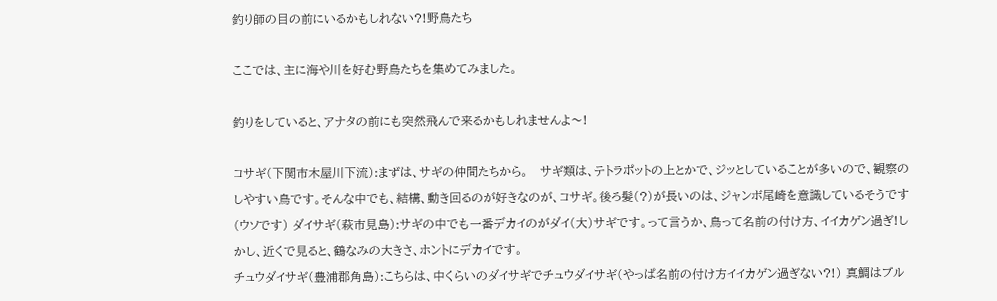釣り師の目の前にいるかもしれない?!野鳥たち

ここでは、主に海や川を好む野鳥たちを集めてみました。

釣りをしていると、アナタの前にも突然飛んで来るかもしれませんよ〜!

コサギ(下関市木屋川下流):まずは、サギの仲間たちから。   サギ類は、テトラポットの上とかで、ジッとしていることが多いので、観察のしやすい鳥です。そんな中でも、結構、動き回るのが好きなのが、コサギ。後ろ髪(?)が長いのは、ジャンボ尾崎を意識しているそうです(ウソです) ダイサギ(萩市見島):サギの中でも一番デカイのがダイ(大)サギです。って言うか、鳥って名前の付け方、イイカゲン過ぎ!しかし、近くで見ると、鶴なみの大きさ、ホントにデカイです。
チュウダイサギ(豊浦郡角島):こちらは、中くらいのダイサギでチュウダイサギ(やっぱ名前の付け方イイカゲン過ぎない?!) 真鯛はブル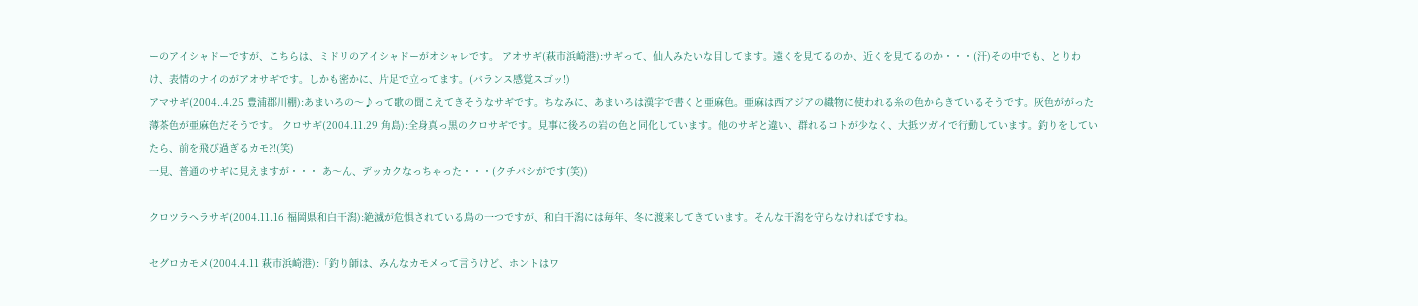ーのアイシャドーですが、こちらは、ミドリのアイシャドーがオシャレです。 アオサギ(萩市浜崎港):サギって、仙人みたいな目してます。遠くを見てるのか、近くを見てるのか・・・(汗)その中でも、とりわけ、表情のナイのがアオサギです。しかも密かに、片足で立ってます。(バランス感覚スゴッ!)
アマサギ(2004..4.25 豊浦郡川棚):あまいろの〜♪って歌の聞こえてきそうなサギです。ちなみに、あまいろは漢字で書くと亜麻色。亜麻は西アジアの織物に使われる糸の色からきているそうです。灰色ががった薄茶色が亜麻色だそうです。 クロサギ(2004.11.29 角島):全身真っ黒のクロサギです。見事に後ろの岩の色と同化しています。他のサギと違い、群れるコトが少なく、大抵ツガイで行動しています。釣りをしていたら、前を飛び過ぎるカモ?!(笑)
一見、普通のサギに見えますが・・・ あ〜ん、デッカクなっちゃった・・・(クチバシがです(笑))

クロツラヘラサギ(2004.11.16 福岡県和白干潟):絶滅が危惧されている鳥の一つですが、和白干潟には毎年、冬に渡来してきています。そんな干潟を守らなければですね。

セグロカモメ(2004.4.11 萩市浜崎港):「釣り師は、みんなカモメって言うけど、ホントはワ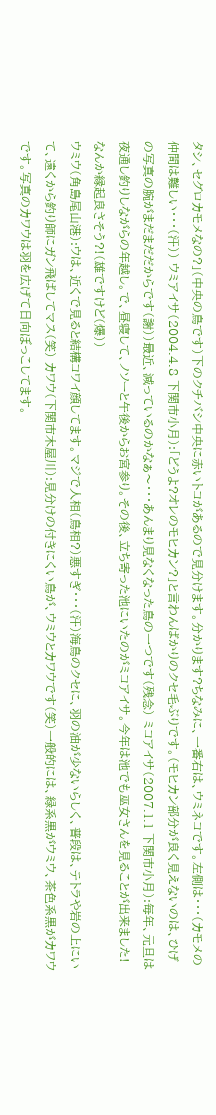タシ、セグロカモメなの?」(中央の鳥です)下のクチバシ中央に赤いトコがあるので見分けます。分かります?ちなみに、一番右は、ウミネコです。左側は・・・(カモメの仲間は難しい・・・(汗)) ウミアイサ(2004.4.8 下関市小月):「どうよ?オレのモヒカン?」と言わんばかりのクセ毛ぶりです。(モヒカン部分が良く見えないのは、ひげの写真の腕がまだまだだからです(謝))最近、減っているのかなぁ〜・・・あんまり見なくなった鳥の一つです(残念) ミコアイサ(2007.1.1 下関市小月):毎年、元旦は夜通し釣りしながらの年越し。で、昼寝して、ノソーと午後からお宮参り。その後、立ち寄った池にいたのがミコアイサ。今年は池でも巫女さんを見ることが出来ました!なんか縁起良さそう?!(雄ですけど(爆))
ウミウ(角島尾山港):ウは、近くで見ると結構コワイ顔してます。マジで人相(鳥相?)悪すぎ・・・(汗)海鳥のクセに、羽の油が少ないらしく、普段は、テトラや岩の上にいて、遠くから釣り師にガン飛ばしてマス(笑) カワウ(下関市木屋川):見分けの付きにくい鳥が、ウミウとカワウです(笑)一般的には、緑系黒がウミウ、茶色系黒がカワウです。写真のカワウは羽を広げて日向ぼっこしてます。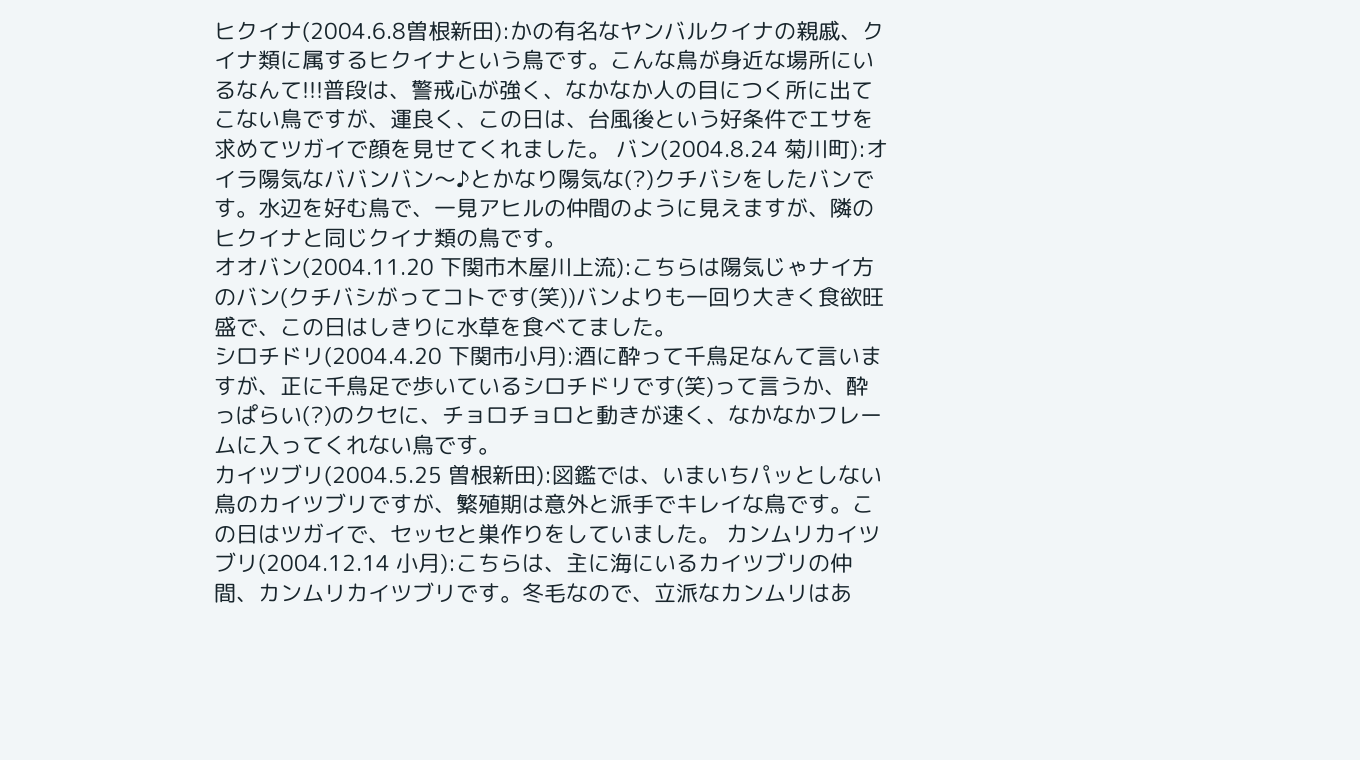ヒクイナ(2004.6.8曽根新田):かの有名なヤンバルクイナの親戚、クイナ類に属するヒクイナという鳥です。こんな鳥が身近な場所にいるなんて!!!普段は、警戒心が強く、なかなか人の目につく所に出てこない鳥ですが、運良く、この日は、台風後という好条件でエサを求めてツガイで顔を見せてくれました。 バン(2004.8.24 菊川町):オイラ陽気なババンバン〜♪とかなり陽気な(?)クチバシをしたバンです。水辺を好む鳥で、一見アヒルの仲間のように見えますが、隣のヒクイナと同じクイナ類の鳥です。
オオバン(2004.11.20 下関市木屋川上流):こちらは陽気じゃナイ方のバン(クチバシがってコトです(笑))バンよりも一回り大きく食欲旺盛で、この日はしきりに水草を食べてました。
シロチドリ(2004.4.20 下関市小月):酒に酔って千鳥足なんて言いますが、正に千鳥足で歩いているシロチドリです(笑)って言うか、酔っぱらい(?)のクセに、チョロチョロと動きが速く、なかなかフレームに入ってくれない鳥です。
カイツブリ(2004.5.25 曽根新田):図鑑では、いまいちパッとしない鳥のカイツブリですが、繁殖期は意外と派手でキレイな鳥です。この日はツガイで、セッセと巣作りをしていました。 カンムリカイツブリ(2004.12.14 小月):こちらは、主に海にいるカイツブリの仲間、カンムリカイツブリです。冬毛なので、立派なカンムリはあ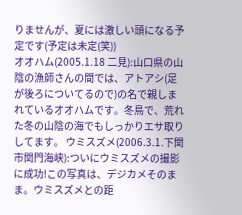りませんが、夏には激しい頭になる予定です(予定は未定(笑))
オオハム(2005.1.18 二見):山口県の山陰の漁師さんの間では、アトアシ(足が後ろについてるので)の名で親しまれているオオハムです。冬鳥で、荒れた冬の山陰の海でもしっかりエサ取りしてます。 ウミスズメ(2006.3.1.下関市関門海峡):ついにウミスズメの撮影に成功!この写真は、デジカメそのまま。ウミスズメとの距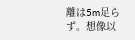離は5m足らず。想像以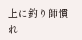上に釣り師慣れ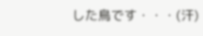した鳥です・・・(汗)